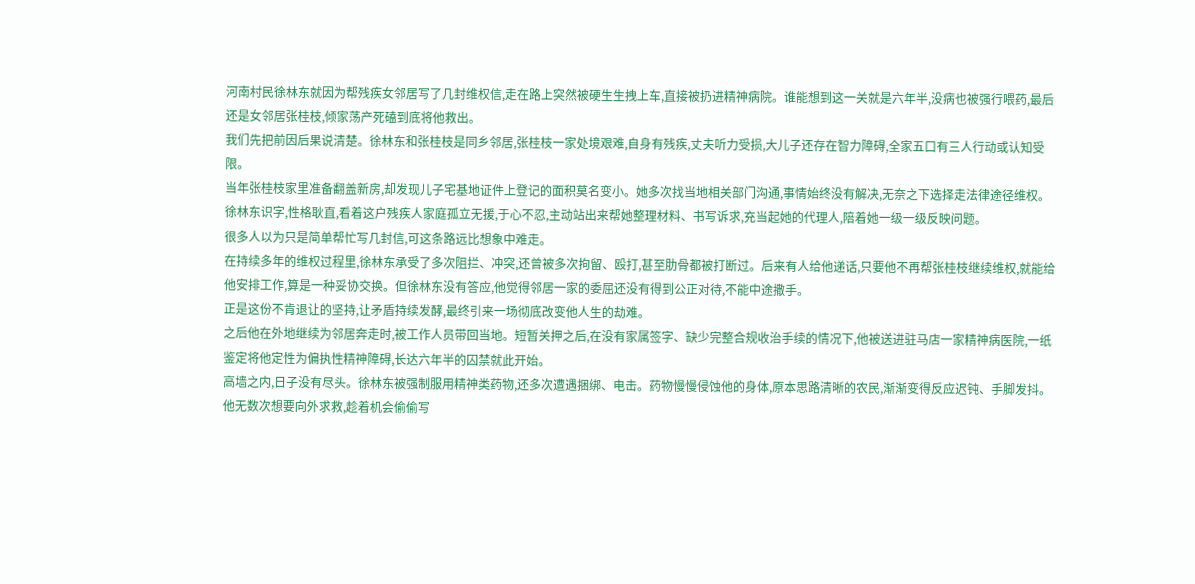河南村民徐林东就因为帮残疾女邻居写了几封维权信,走在路上突然被硬生生拽上车,直接被扔进精神病院。谁能想到这一关就是六年半,没病也被强行喂药,最后还是女邻居张桂枝,倾家荡产死磕到底将他救出。
我们先把前因后果说清楚。徐林东和张桂枝是同乡邻居,张桂枝一家处境艰难,自身有残疾,丈夫听力受损,大儿子还存在智力障碍,全家五口有三人行动或认知受限。
当年张桂枝家里准备翻盖新房,却发现儿子宅基地证件上登记的面积莫名变小。她多次找当地相关部门沟通,事情始终没有解决,无奈之下选择走法律途径维权。
徐林东识字,性格耿直,看着这户残疾人家庭孤立无援,于心不忍,主动站出来帮她整理材料、书写诉求,充当起她的代理人,陪着她一级一级反映问题。
很多人以为只是简单帮忙写几封信,可这条路远比想象中难走。
在持续多年的维权过程里,徐林东承受了多次阻拦、冲突,还曾被多次拘留、殴打,甚至肋骨都被打断过。后来有人给他递话,只要他不再帮张桂枝继续维权,就能给他安排工作,算是一种妥协交换。但徐林东没有答应,他觉得邻居一家的委屈还没有得到公正对待,不能中途撒手。
正是这份不肯退让的坚持,让矛盾持续发酵,最终引来一场彻底改变他人生的劫难。
之后他在外地继续为邻居奔走时,被工作人员带回当地。短暂关押之后,在没有家属签字、缺少完整合规收治手续的情况下,他被送进驻马店一家精神病医院,一纸鉴定将他定性为偏执性精神障碍,长达六年半的囚禁就此开始。
高墙之内,日子没有尽头。徐林东被强制服用精神类药物,还多次遭遇捆绑、电击。药物慢慢侵蚀他的身体,原本思路清晰的农民,渐渐变得反应迟钝、手脚发抖。他无数次想要向外求救,趁着机会偷偷写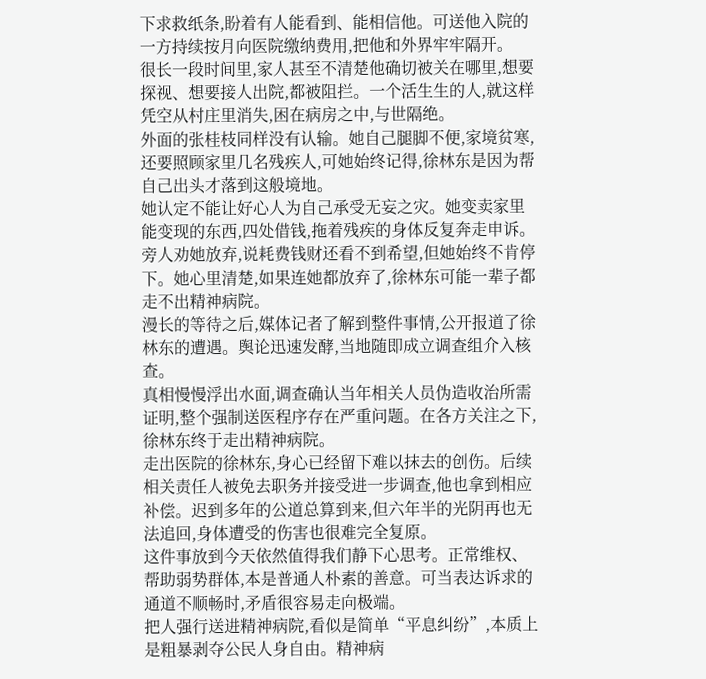下求救纸条,盼着有人能看到、能相信他。可送他入院的一方持续按月向医院缴纳费用,把他和外界牢牢隔开。
很长一段时间里,家人甚至不清楚他确切被关在哪里,想要探视、想要接人出院,都被阻拦。一个活生生的人,就这样凭空从村庄里消失,困在病房之中,与世隔绝。
外面的张桂枝同样没有认输。她自己腿脚不便,家境贫寒,还要照顾家里几名残疾人,可她始终记得,徐林东是因为帮自己出头才落到这般境地。
她认定不能让好心人为自己承受无妄之灾。她变卖家里能变现的东西,四处借钱,拖着残疾的身体反复奔走申诉。旁人劝她放弃,说耗费钱财还看不到希望,但她始终不肯停下。她心里清楚,如果连她都放弃了,徐林东可能一辈子都走不出精神病院。
漫长的等待之后,媒体记者了解到整件事情,公开报道了徐林东的遭遇。舆论迅速发酵,当地随即成立调查组介入核查。
真相慢慢浮出水面,调查确认当年相关人员伪造收治所需证明,整个强制送医程序存在严重问题。在各方关注之下,徐林东终于走出精神病院。
走出医院的徐林东,身心已经留下难以抹去的创伤。后续相关责任人被免去职务并接受进一步调查,他也拿到相应补偿。迟到多年的公道总算到来,但六年半的光阴再也无法追回,身体遭受的伤害也很难完全复原。
这件事放到今天依然值得我们静下心思考。正常维权、帮助弱势群体,本是普通人朴素的善意。可当表达诉求的通道不顺畅时,矛盾很容易走向极端。
把人强行送进精神病院,看似是简单“平息纠纷”,本质上是粗暴剥夺公民人身自由。精神病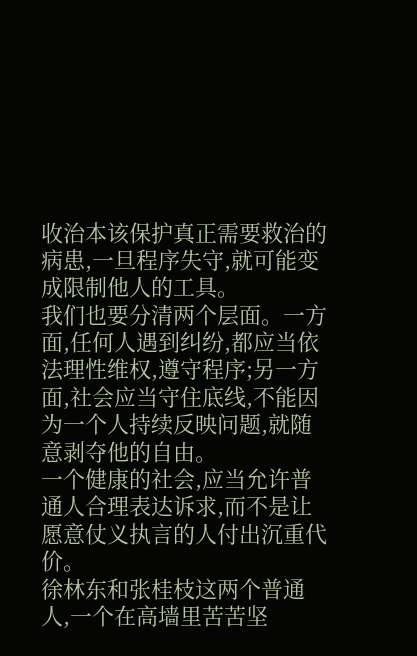收治本该保护真正需要救治的病患,一旦程序失守,就可能变成限制他人的工具。
我们也要分清两个层面。一方面,任何人遇到纠纷,都应当依法理性维权,遵守程序;另一方面,社会应当守住底线,不能因为一个人持续反映问题,就随意剥夺他的自由。
一个健康的社会,应当允许普通人合理表达诉求,而不是让愿意仗义执言的人付出沉重代价。
徐林东和张桂枝这两个普通人,一个在高墙里苦苦坚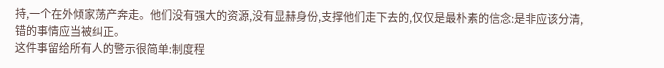持,一个在外倾家荡产奔走。他们没有强大的资源,没有显赫身份,支撑他们走下去的,仅仅是最朴素的信念:是非应该分清,错的事情应当被纠正。
这件事留给所有人的警示很简单:制度程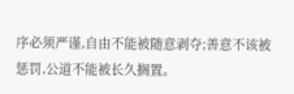序必须严谨,自由不能被随意剥夺;善意不该被惩罚,公道不能被长久搁置。